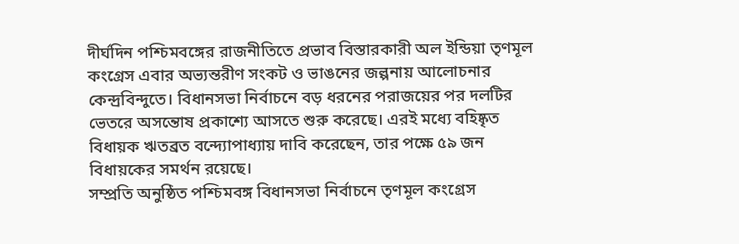দীর্ঘদিন পশ্চিমবঙ্গের রাজনীতিতে প্রভাব বিস্তারকারী অল ইন্ডিয়া তৃণমূল কংগ্রেস এবার অভ্যন্তরীণ সংকট ও ভাঙনের জল্পনায় আলোচনার কেন্দ্রবিন্দুতে। বিধানসভা নির্বাচনে বড় ধরনের পরাজয়ের পর দলটির ভেতরে অসন্তোষ প্রকাশ্যে আসতে শুরু করেছে। এরই মধ্যে বহিষ্কৃত বিধায়ক ঋতব্রত বন্দ্যোপাধ্যায় দাবি করেছেন, তার পক্ষে ৫৯ জন বিধায়কের সমর্থন রয়েছে।
সম্প্রতি অনুষ্ঠিত পশ্চিমবঙ্গ বিধানসভা নির্বাচনে তৃণমূল কংগ্রেস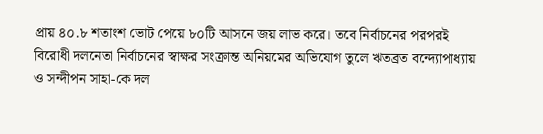প্রায় ৪০.৮ শতাংশ ভোট পেয়ে ৮০টি আসনে জয় লাভ করে। তবে নির্বাচনের পরপরই বিরোধী দলনেতা নির্বাচনের স্বাক্ষর সংক্রান্ত অনিয়মের অভিযোগ তুলে ঋতব্রত বন্দ্যোপাধ্যায় ও সন্দীপন সাহা-কে দল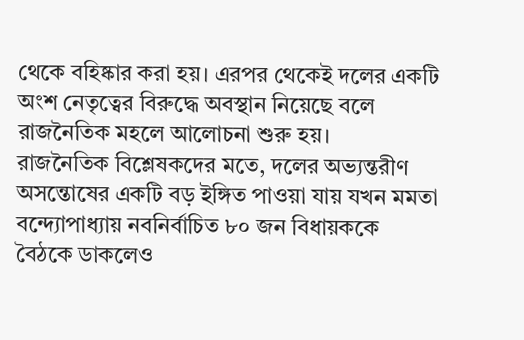থেকে বহিষ্কার করা হয়। এরপর থেকেই দলের একটি অংশ নেতৃত্বের বিরুদ্ধে অবস্থান নিয়েছে বলে রাজনৈতিক মহলে আলোচনা শুরু হয়।
রাজনৈতিক বিশ্লেষকদের মতে, দলের অভ্যন্তরীণ অসন্তোষের একটি বড় ইঙ্গিত পাওয়া যায় যখন মমতা বন্দ্যোপাধ্যায় নবনির্বাচিত ৮০ জন বিধায়ককে বৈঠকে ডাকলেও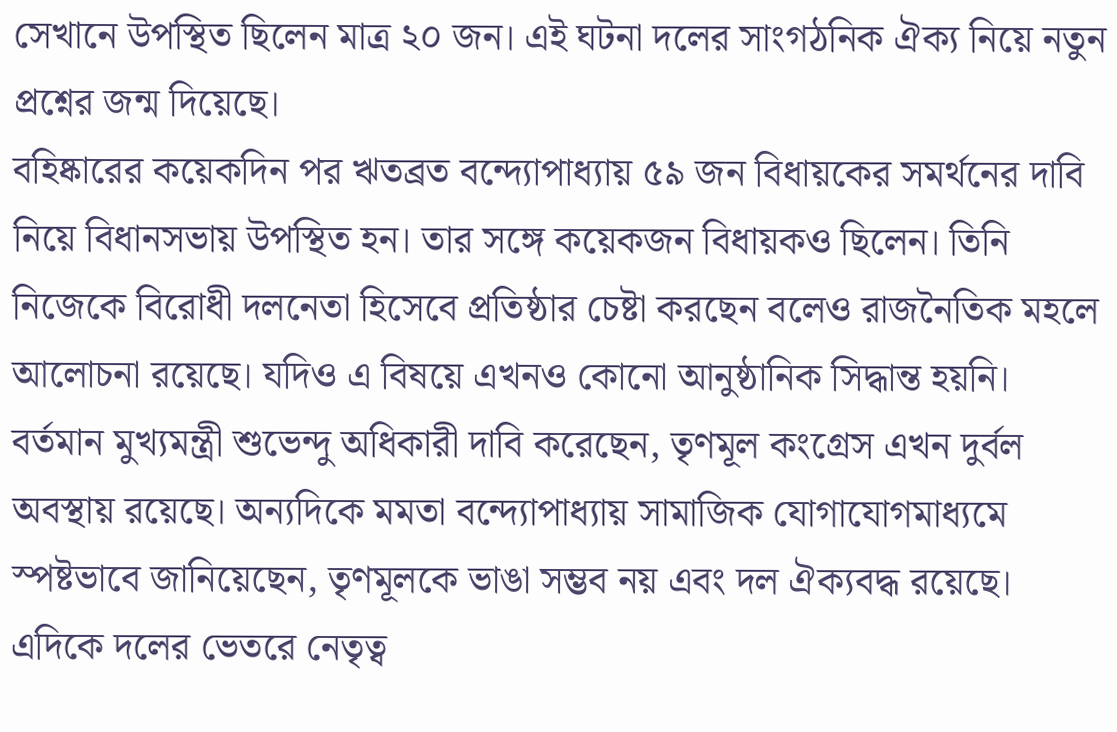সেখানে উপস্থিত ছিলেন মাত্র ২০ জন। এই ঘটনা দলের সাংগঠনিক ঐক্য নিয়ে নতুন প্রশ্নের জন্ম দিয়েছে।
বহিষ্কারের কয়েকদিন পর ঋতব্রত বন্দ্যোপাধ্যায় ৫৯ জন বিধায়কের সমর্থনের দাবি নিয়ে বিধানসভায় উপস্থিত হন। তার সঙ্গে কয়েকজন বিধায়কও ছিলেন। তিনি নিজেকে বিরোধী দলনেতা হিসেবে প্রতিষ্ঠার চেষ্টা করছেন বলেও রাজনৈতিক মহলে আলোচনা রয়েছে। যদিও এ বিষয়ে এখনও কোনো আনুষ্ঠানিক সিদ্ধান্ত হয়নি।
বর্তমান মুখ্যমন্ত্রী শুভেন্দু অধিকারী দাবি করেছেন, তৃণমূল কংগ্রেস এখন দুর্বল অবস্থায় রয়েছে। অন্যদিকে মমতা বন্দ্যোপাধ্যায় সামাজিক যোগাযোগমাধ্যমে স্পষ্টভাবে জানিয়েছেন, তৃণমূলকে ভাঙা সম্ভব নয় এবং দল ঐক্যবদ্ধ রয়েছে।
এদিকে দলের ভেতরে নেতৃত্ব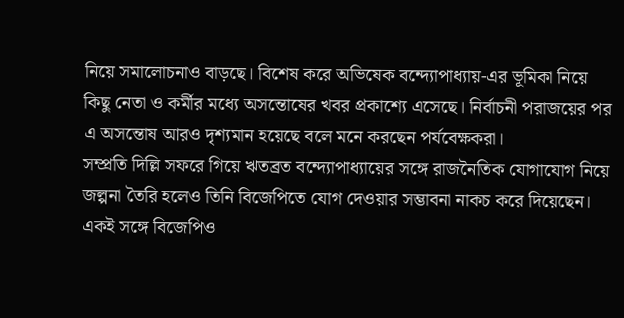নিয়ে সমালোচনাও বাড়ছে। বিশেষ করে অভিষেক বন্দ্যোপাধ্যায়-এর ভূমিকা নিয়ে কিছু নেতা ও কর্মীর মধ্যে অসন্তোষের খবর প্রকাশ্যে এসেছে। নির্বাচনী পরাজয়ের পর এ অসন্তোষ আরও দৃশ্যমান হয়েছে বলে মনে করছেন পর্যবেক্ষকরা।
সম্প্রতি দিল্লি সফরে গিয়ে ঋতব্রত বন্দ্যোপাধ্যায়ের সঙ্গে রাজনৈতিক যোগাযোগ নিয়ে জল্পনা তৈরি হলেও তিনি বিজেপিতে যোগ দেওয়ার সম্ভাবনা নাকচ করে দিয়েছেন। একই সঙ্গে বিজেপিও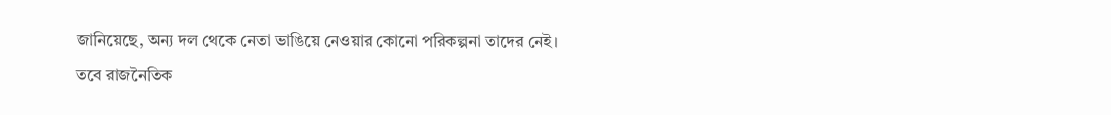জানিয়েছে, অন্য দল থেকে নেতা ভাঙিয়ে নেওয়ার কোনো পরিকল্পনা তাদের নেই।
তবে রাজনৈতিক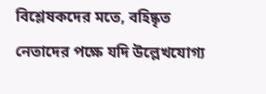বিশ্লেষকদের মতে, বহিষ্কৃত নেতাদের পক্ষে যদি উল্লেখযোগ্য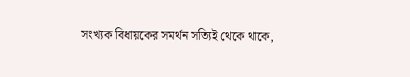সংখ্যক বিধায়কের সমর্থন সত্যিই থেকে থাকে,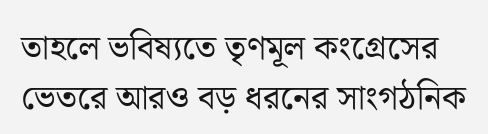তাহলে ভবিষ্যতে তৃণমূল কংগ্রেসের ভেতরে আরও বড় ধরনের সাংগঠনিক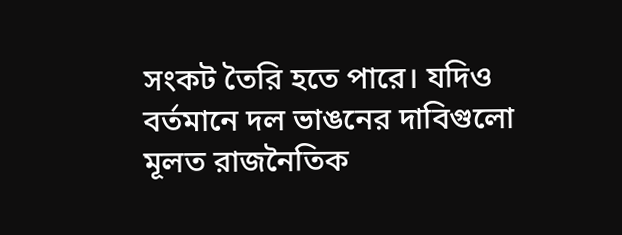সংকট তৈরি হতে পারে। যদিও বর্তমানে দল ভাঙনের দাবিগুলো মূলত রাজনৈতিক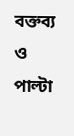বক্তব্য ও পাল্টা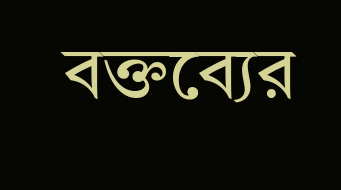বক্তব্যের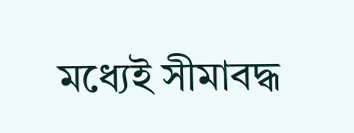মধ্যেই সীমাবদ্ধ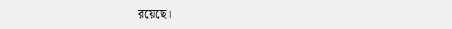রয়েছে।